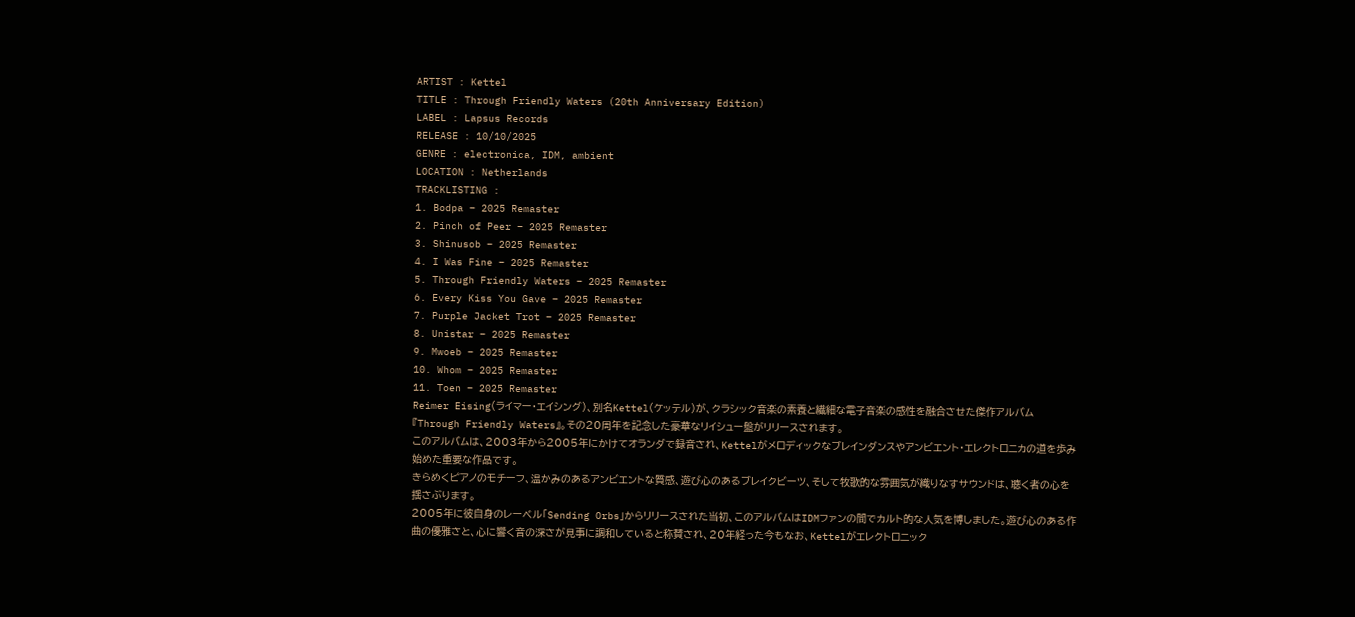ARTIST : Kettel
TITLE : Through Friendly Waters (20th Anniversary Edition)
LABEL : Lapsus Records
RELEASE : 10/10/2025
GENRE : electronica, IDM, ambient
LOCATION : Netherlands
TRACKLISTING :
1. Bodpa – 2025 Remaster
2. Pinch of Peer – 2025 Remaster
3. Shinusob – 2025 Remaster
4. I Was Fine – 2025 Remaster
5. Through Friendly Waters – 2025 Remaster
6. Every Kiss You Gave – 2025 Remaster
7. Purple Jacket Trot – 2025 Remaster
8. Unistar – 2025 Remaster
9. Mwoeb – 2025 Remaster
10. Whom – 2025 Remaster
11. Toen – 2025 Remaster
Reimer Eising(ライマー・エイシング)、別名Kettel(ケッテル)が、クラシック音楽の素養と繊細な電子音楽の感性を融合させた傑作アルバム『Through Friendly Waters』。その20周年を記念した豪華なリイシュー盤がリリースされます。
このアルバムは、2003年から2005年にかけてオランダで録音され、Kettelがメロディックなブレインダンスやアンビエント・エレクトロニカの道を歩み始めた重要な作品です。
きらめくピアノのモチーフ、温かみのあるアンビエントな質感、遊び心のあるブレイクビーツ、そして牧歌的な雰囲気が織りなすサウンドは、聴く者の心を揺さぶります。
2005年に彼自身のレーベル「Sending Orbs」からリリースされた当初、このアルバムはIDMファンの間でカルト的な人気を博しました。遊び心のある作曲の優雅さと、心に響く音の深さが見事に調和していると称賛され、20年経った今もなお、Kettelがエレクトロニック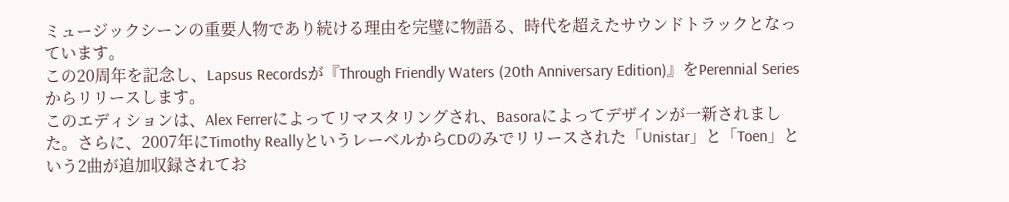ミュージックシーンの重要人物であり続ける理由を完璧に物語る、時代を超えたサウンドトラックとなっています。
この20周年を記念し、Lapsus Recordsが『Through Friendly Waters (20th Anniversary Edition)』をPerennial Seriesからリリースします。
このエディションは、Alex Ferrerによってリマスタリングされ、Basoraによってデザインが一新されました。さらに、2007年にTimothy ReallyというレーベルからCDのみでリリースされた「Unistar」と「Toen」という2曲が追加収録されてお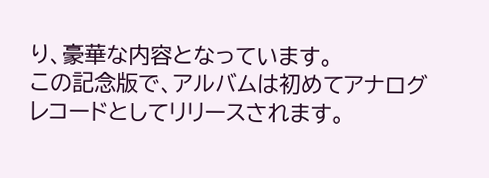り、豪華な内容となっています。
この記念版で、アルバムは初めてアナログレコードとしてリリースされます。